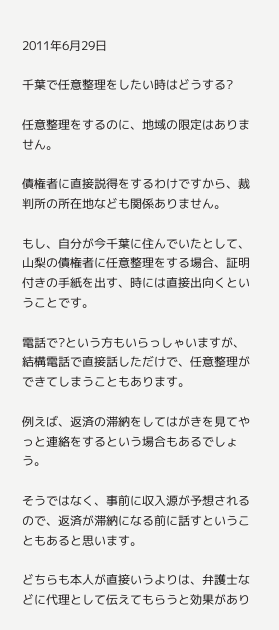2011年6月29日

千葉で任意整理をしたい時はどうする?

任意整理をするのに、地域の限定はありません。

債権者に直接説得をするわけですから、裁判所の所在地なども関係ありません。

もし、自分が今千葉に住んでいたとして、山梨の債権者に任意整理をする場合、証明付きの手紙を出す、時には直接出向くということです。

電話で?という方もいらっしゃいますが、結構電話で直接話しただけで、任意整理ができてしまうこともあります。

例えば、返済の滞納をしてはがきを見てやっと連絡をするという場合もあるでしょう。

そうではなく、事前に収入源が予想されるので、返済が滞納になる前に話すということもあると思います。

どちらも本人が直接いうよりは、弁護士などに代理として伝えてもらうと効果があり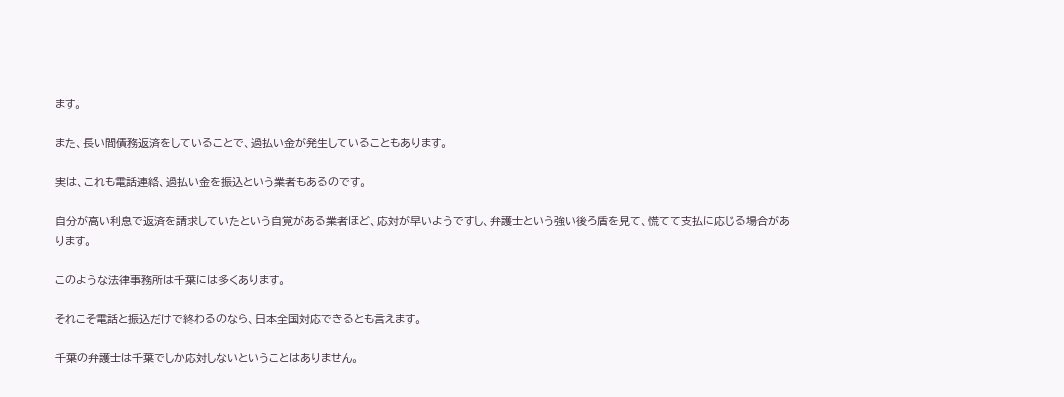ます。

また、長い間債務返済をしていることで、過払い金が発生していることもあります。

実は、これも電話連絡、過払い金を振込という業者もあるのです。

自分が高い利息で返済を請求していたという自覚がある業者ほど、応対が早いようですし、弁護士という強い後ろ盾を見て、慌てて支払に応じる場合があります。

このような法律事務所は千葉には多くあります。

それこそ電話と振込だけで終わるのなら、日本全国対応できるとも言えます。

千葉の弁護士は千葉でしか応対しないということはありません。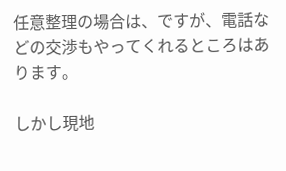任意整理の場合は、ですが、電話などの交渉もやってくれるところはあります。

しかし現地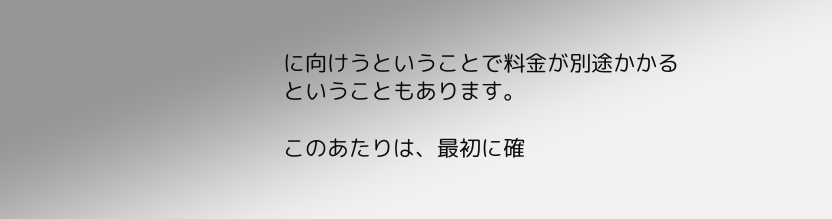に向けうということで料金が別途かかるということもあります。

このあたりは、最初に確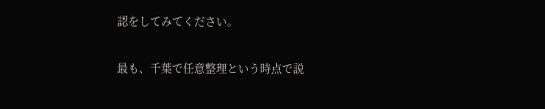認をしてみてください。

最も、千葉で任意整理という時点で説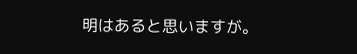明はあると思いますが。